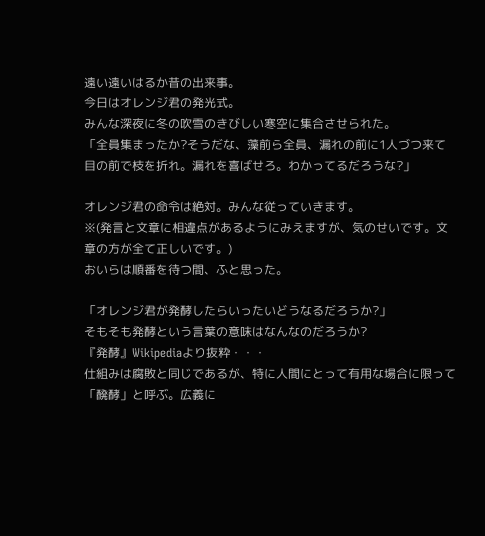遠い遠いはるか昔の出来事。
今日はオレンジ君の発光式。
みんな深夜に冬の吹雪のきびしい寒空に集合させられた。
「全員集まったか?そうだな、藻前ら全員、漏れの前に1人づつ来て
目の前で枝を折れ。漏れを喜ばせろ。わかってるだろうな?」

オレンジ君の命令は絶対。みんな従っていきます。
※(発言と文章に相違点があるようにみえますが、気のせいです。文章の方が全て正しいです。)
おいらは順番を待つ間、ふと思った。

「オレンジ君が発酵したらいったいどうなるだろうか?」
そもそも発酵という言葉の意味はなんなのだろうか?
『発酵』Wikipediaより抜粋・・・
仕組みは腐敗と同じであるが、特に人間にとって有用な場合に限って「醗酵」と呼ぶ。広義に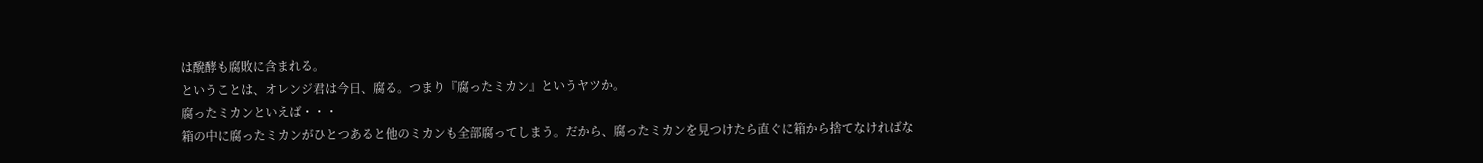は醗酵も腐敗に含まれる。
ということは、オレンジ君は今日、腐る。つまり『腐ったミカン』というヤツか。
腐ったミカンといえば・・・
箱の中に腐ったミカンがひとつあると他のミカンも全部腐ってしまう。だから、腐ったミカンを見つけたら直ぐに箱から捨てなければな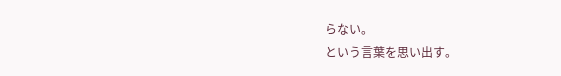らない。
という言葉を思い出す。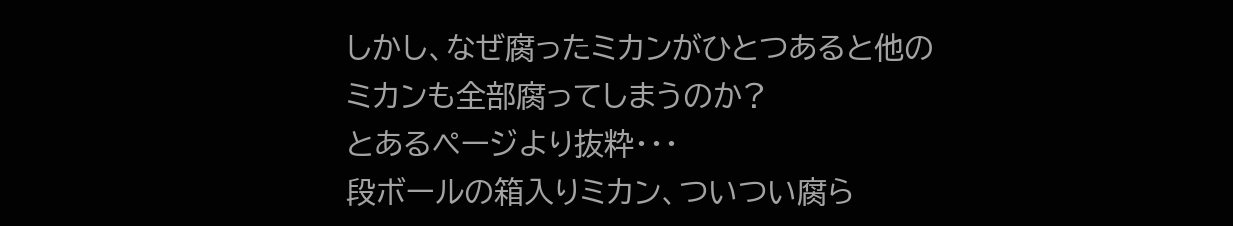しかし、なぜ腐ったミカンがひとつあると他のミカンも全部腐ってしまうのか?
とあるページより抜粋・・・
段ボールの箱入りミカン、ついつい腐ら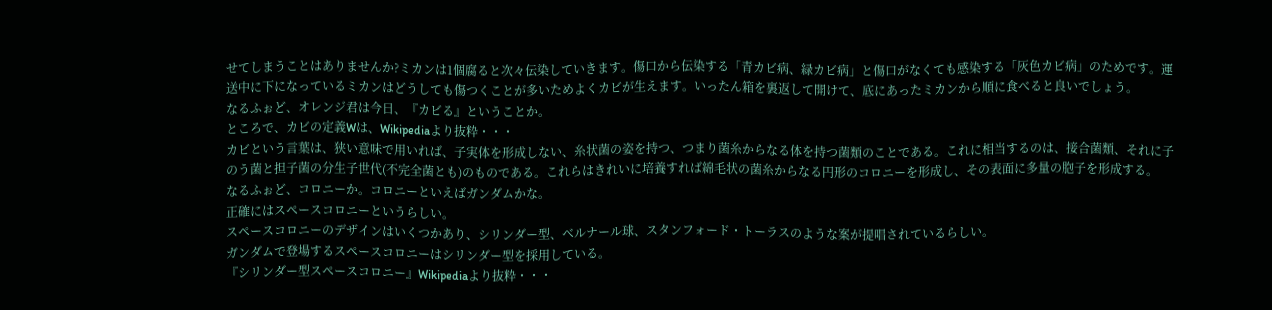せてしまうことはありませんか?ミカンは1個腐ると次々伝染していきます。傷口から伝染する「青カビ病、緑カビ病」と傷口がなくても感染する「灰色カビ病」のためです。運送中に下になっているミカンはどうしても傷つくことが多いためよくカビが生えます。いったん箱を裏返して開けて、底にあったミカンから順に食べると良いでしょう。
なるふぉど、オレンジ君は今日、『カビる』ということか。
ところで、カビの定義Wは、Wikipediaより抜粋・・・
カビという言葉は、狭い意味で用いれば、子実体を形成しない、糸状菌の姿を持つ、つまり菌糸からなる体を持つ菌類のことである。これに相当するのは、接合菌類、それに子のう菌と担子菌の分生子世代(不完全菌とも)のものである。これらはきれいに培養すれば綿毛状の菌糸からなる円形のコロニーを形成し、その表面に多量の胞子を形成する。
なるふぉど、コロニーか。コロニーといえばガンダムかな。
正確にはスペースコロニーというらしい。
スペースコロニーのデザインはいくつかあり、シリンダー型、ベルナール球、スタンフォード・トーラスのような案が提唱されているらしい。
ガンダムで登場するスペースコロニーはシリンダー型を採用している。
『シリンダー型スペースコロニー』Wikipediaより抜粋・・・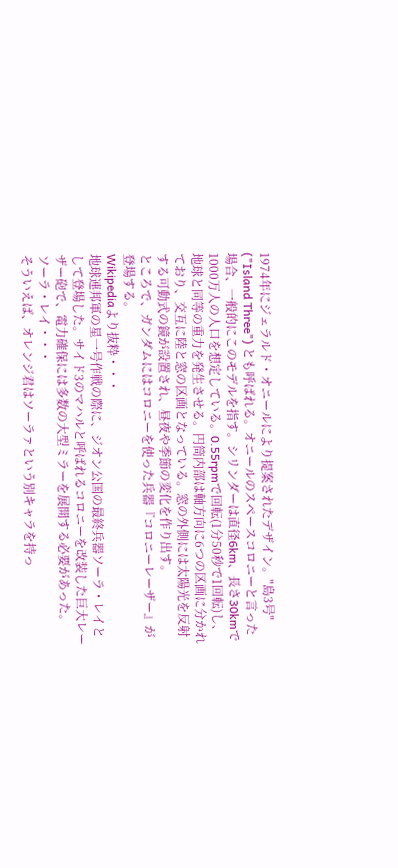1974年にジェラルド・オニールにより提案されたデザイン。"島3号" ("Island Three") とも呼ばれる。オニールのスペースコロニーと言った場合、一般的にこのモデルを指す。シリンダーは直径6km、長さ30kmで1000万人の人口を想定している。0.55rpmで回転(1分50秒で1回転)し、地球と同等の重力を発生させる。円筒内部は軸方向に6つの区画に分かれており、交互に陸と窓の区画となっている。窓の外側には太陽光を反射する可動式の鏡が設置され、昼夜や季節の変化を作り出す。
ところで、ガンダムにはコロニーを使った兵器『コロニーレーザー』が登場する。
Wikipediaより抜粋・・・
地球連邦軍の星一号作戦の際に、ジオン公国の最終兵器ソーラ・レイとして登場した。サイド3のマハルと呼ばれるコロニーを改装した巨大レーザー砲で、電力確保には多数の大型ミラーを展開する必要があった。
ソーラ・レイ・・・
そういえば、オレンジ君はソーラァという別キャラを持っ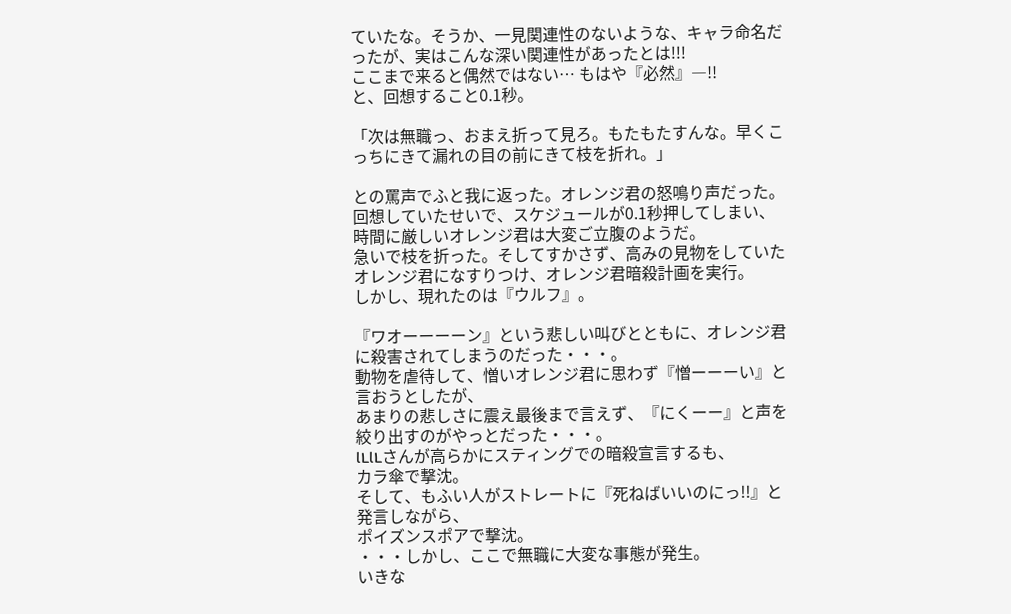ていたな。そうか、一見関連性のないような、キャラ命名だったが、実はこんな深い関連性があったとは!!!
ここまで来ると偶然ではない… もはや『必然』―!!
と、回想すること0.1秒。

「次は無職っ、おまえ折って見ろ。もたもたすんな。早くこっちにきて漏れの目の前にきて枝を折れ。」

との罵声でふと我に返った。オレンジ君の怒鳴り声だった。回想していたせいで、スケジュールが0.1秒押してしまい、時間に厳しいオレンジ君は大変ご立腹のようだ。
急いで枝を折った。そしてすかさず、高みの見物をしていたオレンジ君になすりつけ、オレンジ君暗殺計画を実行。
しかし、現れたのは『ウルフ』。

『ワオーーーーン』という悲しい叫びとともに、オレンジ君に殺害されてしまうのだった・・・。
動物を虐待して、憎いオレンジ君に思わず『憎ーーーい』と言おうとしたが、
あまりの悲しさに震え最後まで言えず、『にくーー』と声を絞り出すのがやっとだった・・・。
lLlLさんが高らかにスティングでの暗殺宣言するも、
カラ傘で撃沈。
そして、もふい人がストレートに『死ねばいいのにっ!!』と発言しながら、
ポイズンスポアで撃沈。
・・・しかし、ここで無職に大変な事態が発生。
いきな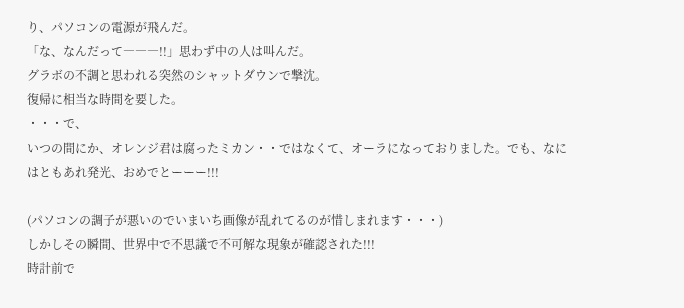り、パソコンの電源が飛んだ。
「な、なんだって―――!!」思わず中の人は叫んだ。
グラボの不調と思われる突然のシャットダウンで撃沈。
復帰に相当な時間を要した。
・・・で、
いつの間にか、オレンジ君は腐ったミカン・・ではなくて、オーラになっておりました。でも、なにはともあれ発光、おめでとーーー!!!

(パソコンの調子が悪いのでいまいち画像が乱れてるのが惜しまれます・・・)
しかしその瞬間、世界中で不思議で不可解な現象が確認された!!!
時計前で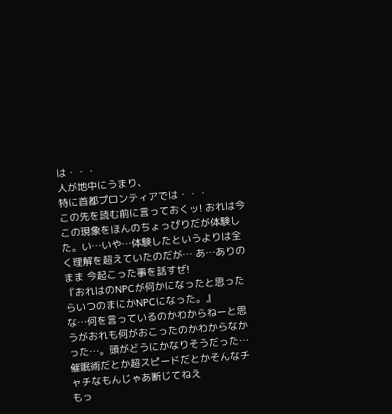は・・・
人が地中にうまり、
特に首都プロンティアでは・・・
この先を読む前に言っておくッ! おれは今この現象をほんのちょっぴりだが体験した。い…いや…体験したというよりは全く理解を超えていたのだが… あ…ありのまま 今起こった事を話すぜ!
『おれはのNPCが何かになったと思ったらいつのまにかNPCになった。』
な…何を言っているのかわからねーと思うがおれも何がおこったのかわからなかった…。頭がどうにかなりそうだった…催眠術だとか超スピードだとかそんなチャチなもんじゃあ断じてねえ
もっ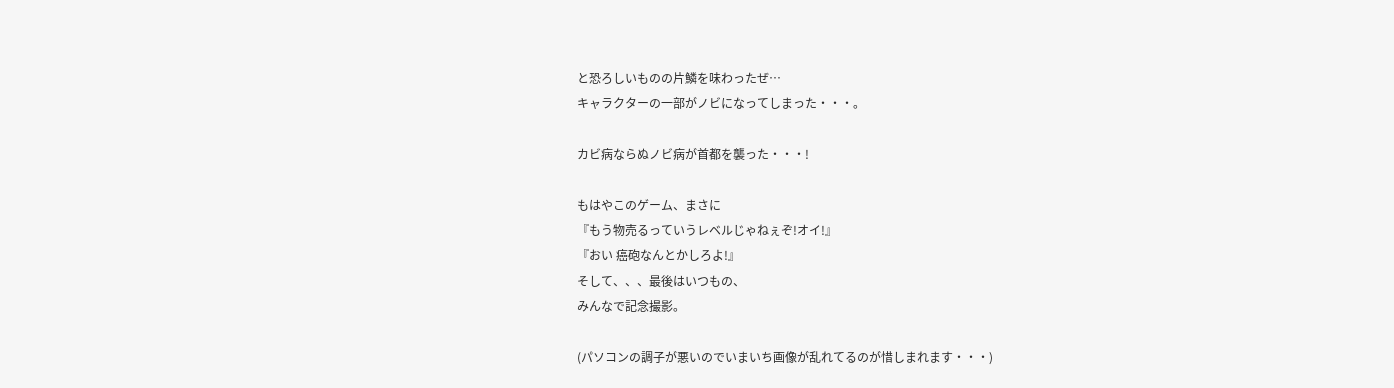と恐ろしいものの片鱗を味わったぜ…
キャラクターの一部がノビになってしまった・・・。

カビ病ならぬノビ病が首都を襲った・・・!

もはやこのゲーム、まさに
『もう物売るっていうレベルじゃねぇぞ!オイ!』
『おい 癌砲なんとかしろよ!』
そして、、、最後はいつもの、
みんなで記念撮影。

(パソコンの調子が悪いのでいまいち画像が乱れてるのが惜しまれます・・・)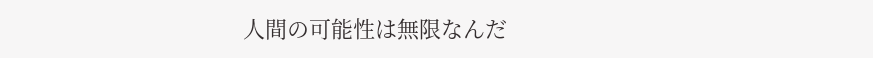人間の可能性は無限なんだ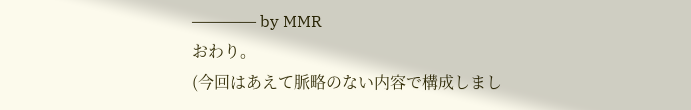―――― by MMR
おわり。
(今回はあえて脈略のない内容で構成しまし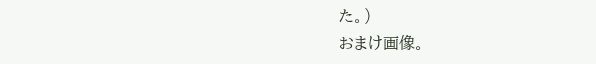た。)
おまけ画像。